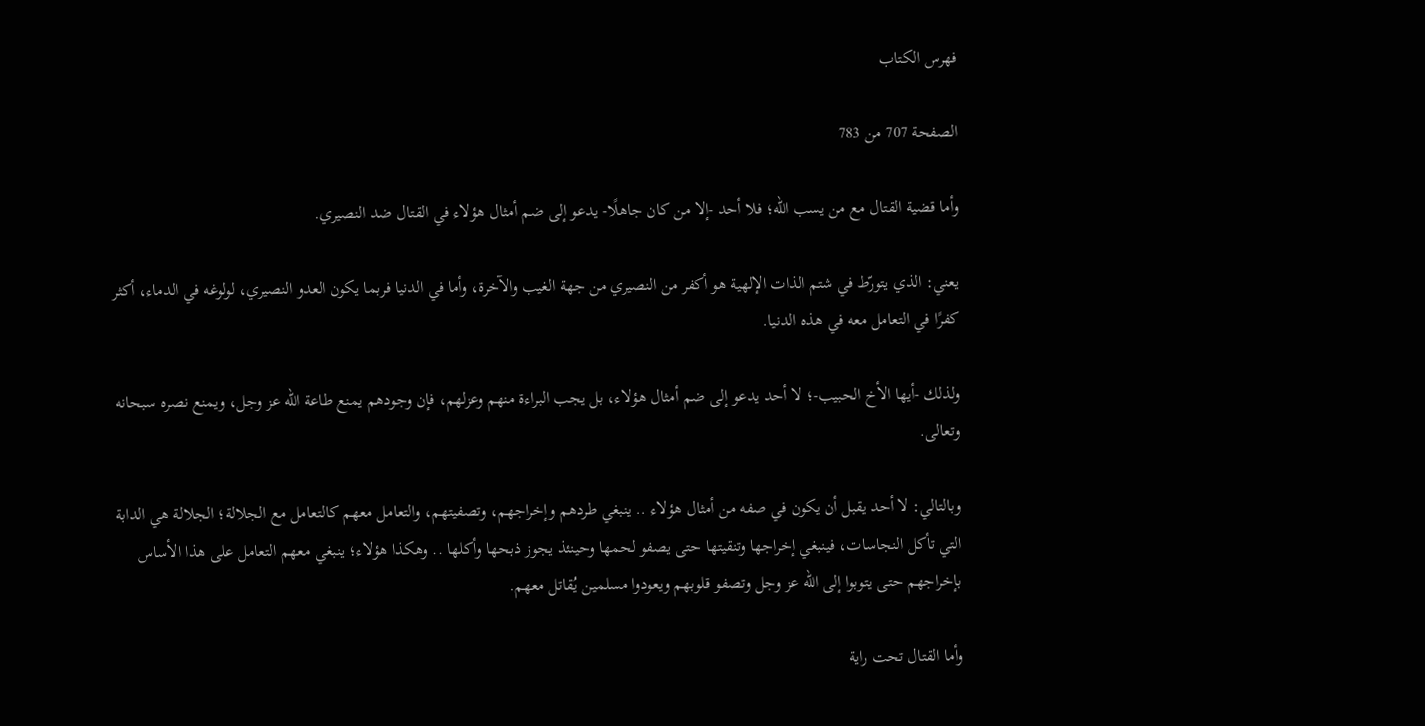فهرس الكتاب

الصفحة 707 من 783

وأما قضية القتال مع من يسب الله؛ فلا أحد -إلا من كان جاهلًا- يدعو إلى ضم أمثال هؤلاء في القتال ضد النصيري.

يعني: الذي يتورّط في شتم الذات الإلهية هو أكفر من النصيري من جهة الغيب والآخرة، وأما في الدنيا فربما يكون العدو النصيري، لولوغه في الدماء، أكثر كفرًا في التعامل معه في هذه الدنيا.

ولذلك -أيها الأخ الحبيب-؛ لا أحد يدعو إلى ضم أمثال هؤلاء، بل يجب البراءة منهم وعزلهم، فإن وجودهم يمنع طاعة الله عز وجل، ويمنع نصره سبحانه وتعالى.

وبالتالي: لا أحد يقبل أن يكون في صفه من أمثال هؤلاء .. ينبغي طردهم وإخراجهم، وتصفيتهم، والتعامل معهم كالتعامل مع الجلالة؛ الجلالة هي الدابة التي تأكل النجاسات، فينبغي إخراجها وتنقيتها حتى يصفو لحمها وحينئذ يجوز ذبحها وأكلها .. وهكذا هؤلاء؛ ينبغي معهم التعامل على هذا الأساس بإخراجهم حتى يتوبوا إلى الله عز وجل وتصفو قلوبهم ويعودوا مسلمين يُقاتل معهم.

وأما القتال تحت راية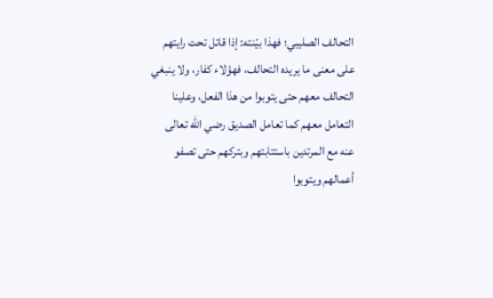التحالف الصليبي؛ فهذا بيّنته: إذا قاتل تحت رايتهم على معنى ما يريده التحالف، فهؤلاء كفار، ولا ينبغي التحالف معهم حتى يتوبوا من هذا الفعل، وعلينا التعامل معهم كما تعامل الصديق رضي الله تعالى عنه مع المرتدين باستتابتهم وبتركهم حتى تصفو أعمالهم ويتوبوا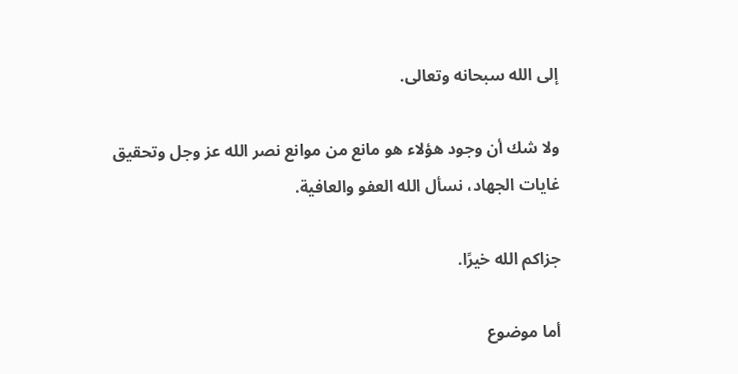إلى الله سبحانه وتعالى.

ولا شك أن وجود هؤلاء هو مانع من موانع نصر الله عز وجل وتحقيق غايات الجهاد، نسأل الله العفو والعافية.

جزاكم الله خيرًا.

أما موضوع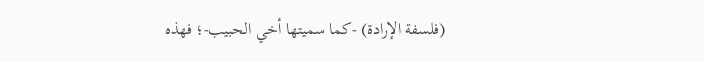(فلسفة الإرادة) -كما سميتها أخي الحبيب-؛ فهذه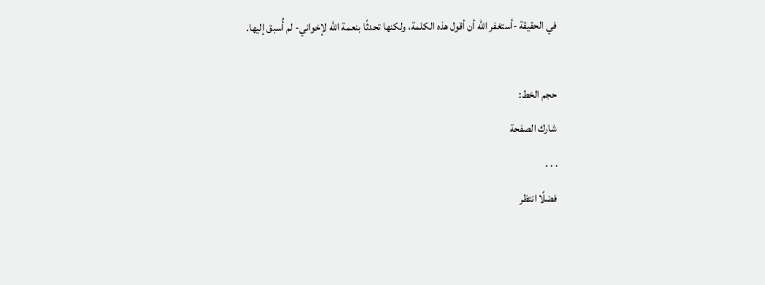في الحقيقة -أستغفر الله أن أقول هذه الكلمة، ولكنها تحدثًا بنعمة الله لإخواني- لم أُسبق إليها.

حجم الخط:
شارك الصفحة
. . .
فضلًا انتظر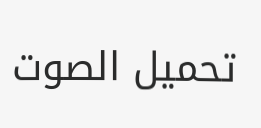تحميل الصوت